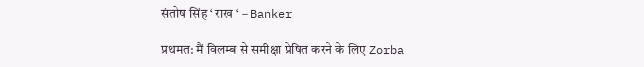संतोष सिंह ‘ राख ‘ – Banker

प्रथमत: मैं विलम्ब से समीक्षा प्रेषित करने के लिए Zorba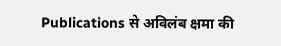Publications से अविलंब क्षमा की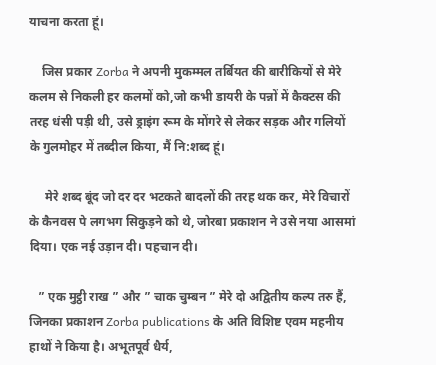याचना करता हूं।

    जिस प्रकार Zorba ने अपनी मुकम्मल तर्बियत की बारीकियों से मेरे कलम से निकली हर कलमों को,जो कभी डायरी के पन्नों में कैक्टस की तरह धंसी पड़ी थी, उसे ड्राइंग रूम के मोंगरे से लेकर सड़क और गलियों के गुलमोहर में तब्दील किया, मैं नि:शब्द हूं।

     मेरे शब्द बूंद जो दर दर भटकते बादलों की तरह थक कर, मेरे विचारों के कैनवस पे लगभग सिकुड़ने को थे, जोरबा प्रकाशन ने उसे नया आसमां दिया। एक नई उड़ान दी। पहचान दी।

   ” एक मुट्ठी राख ” और ” चाक चुम्बन ” मेरे दो अद्वितीय कल्प तरु हैं, जिनका प्रकाशन Zorba publications के अति विशिष्ट एवम महनीय हाथों ने किया है। अभूतपूर्व धैर्य,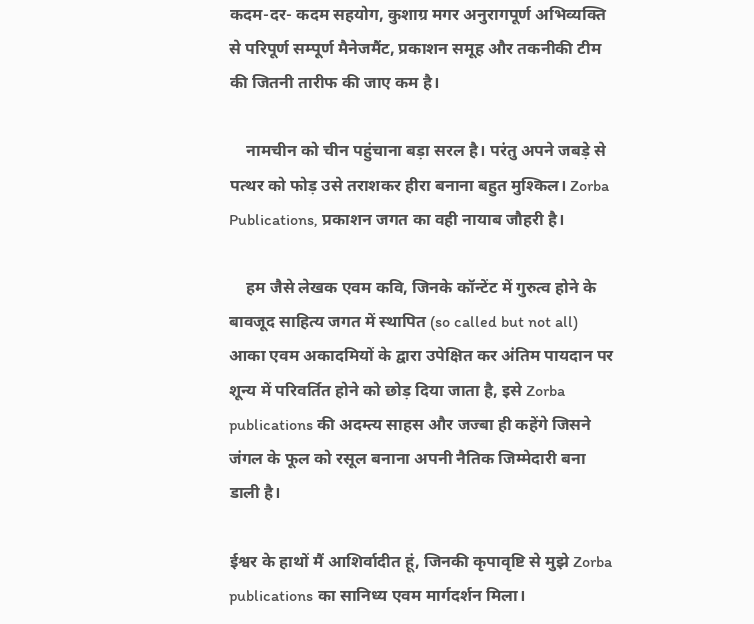कदम-दर- कदम सहयोग, कुशाग्र मगर अनुरागपूर्ण अभिव्यक्ति से परिपूर्ण सम्पूर्ण मैनेजमैंट, प्रकाशन समूह और तकनीकी टीम की जितनी तारीफ की जाए कम है।

    नामचीन को चीन पहुंचाना बड़ा सरल है। परंतु अपने जबड़े से पत्थर को फोड़ उसे तराशकर हीरा बनाना बहुत मुश्किल। Zorba Publications, प्रकाशन जगत का वही नायाब जौहरी है।

    हम जैसे लेखक एवम कवि, जिनके कॉन्टेंट में गुरुत्व होने के बावजूद साहित्य जगत में स्थापित (so called but not all) आका एवम अकादमियों के द्वारा उपेक्षित कर अंतिम पायदान पर शून्य में परिवर्तित होने को छोड़ दिया जाता है, इसे Zorba publications की अदम्त्य साहस और जज्बा ही कहेंगे जिसने जंगल के फूल को रसूल बनाना अपनी नैतिक जिम्मेदारी बना डाली है।

ईश्वर के हाथों मैं आशिर्वादीत हूं, जिनकी कृपावृष्टि से मुझे Zorba publications का सानिध्य एवम मार्गदर्शन मिला।